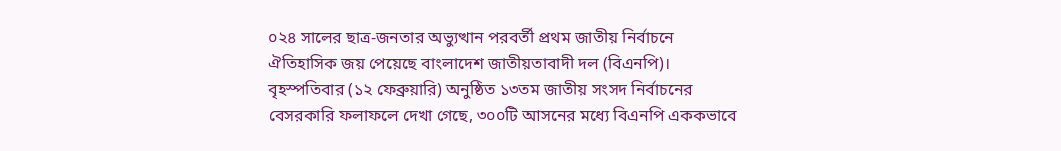০২৪ সালের ছাত্র-জনতার অভ্যুত্থান পরবর্তী প্রথম জাতীয় নির্বাচনে ঐতিহাসিক জয় পেয়েছে বাংলাদেশ জাতীয়তাবাদী দল (বিএনপি)। বৃহস্পতিবার (১২ ফেব্রুয়ারি) অনুষ্ঠিত ১৩তম জাতীয় সংসদ নির্বাচনের বেসরকারি ফলাফলে দেখা গেছে, ৩০০টি আসনের মধ্যে বিএনপি এককভাবে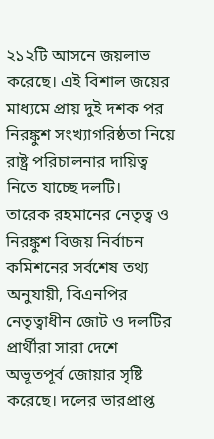২১২টি আসনে জয়লাভ করেছে। এই বিশাল জয়ের মাধ্যমে প্রায় দুই দশক পর নিরঙ্কুশ সংখ্যাগরিষ্ঠতা নিয়ে রাষ্ট্র পরিচালনার দায়িত্ব নিতে যাচ্ছে দলটি।
তারেক রহমানের নেতৃত্ব ও নিরঙ্কুশ বিজয় নির্বাচন কমিশনের সর্বশেষ তথ্য অনুযায়ী, বিএনপির নেতৃত্বাধীন জোট ও দলটির প্রার্থীরা সারা দেশে অভূতপূর্ব জোয়ার সৃষ্টি করেছে। দলের ভারপ্রাপ্ত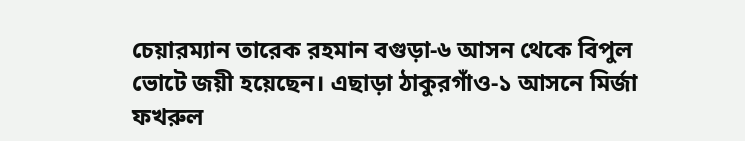চেয়ারম্যান তারেক রহমান বগুড়া-৬ আসন থেকে বিপুল ভোটে জয়ী হয়েছেন। এছাড়া ঠাকুরগাঁও-১ আসনে মির্জা ফখরুল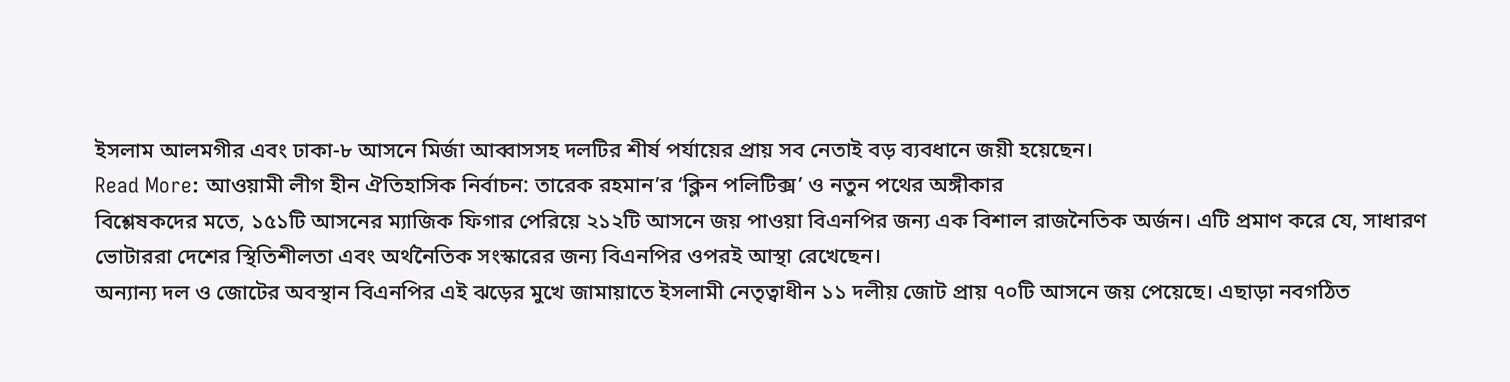ইসলাম আলমগীর এবং ঢাকা-৮ আসনে মির্জা আব্বাসসহ দলটির শীর্ষ পর্যায়ের প্রায় সব নেতাই বড় ব্যবধানে জয়ী হয়েছেন।
Read More: আওয়ামী লীগ হীন ঐতিহাসিক নির্বাচন: তারেক রহমান’র ‘ক্লিন পলিটিক্স’ ও নতুন পথের অঙ্গীকার
বিশ্লেষকদের মতে, ১৫১টি আসনের ম্যাজিক ফিগার পেরিয়ে ২১২টি আসনে জয় পাওয়া বিএনপির জন্য এক বিশাল রাজনৈতিক অর্জন। এটি প্রমাণ করে যে, সাধারণ ভোটাররা দেশের স্থিতিশীলতা এবং অর্থনৈতিক সংস্কারের জন্য বিএনপির ওপরই আস্থা রেখেছেন।
অন্যান্য দল ও জোটের অবস্থান বিএনপির এই ঝড়ের মুখে জামায়াতে ইসলামী নেতৃত্বাধীন ১১ দলীয় জোট প্রায় ৭০টি আসনে জয় পেয়েছে। এছাড়া নবগঠিত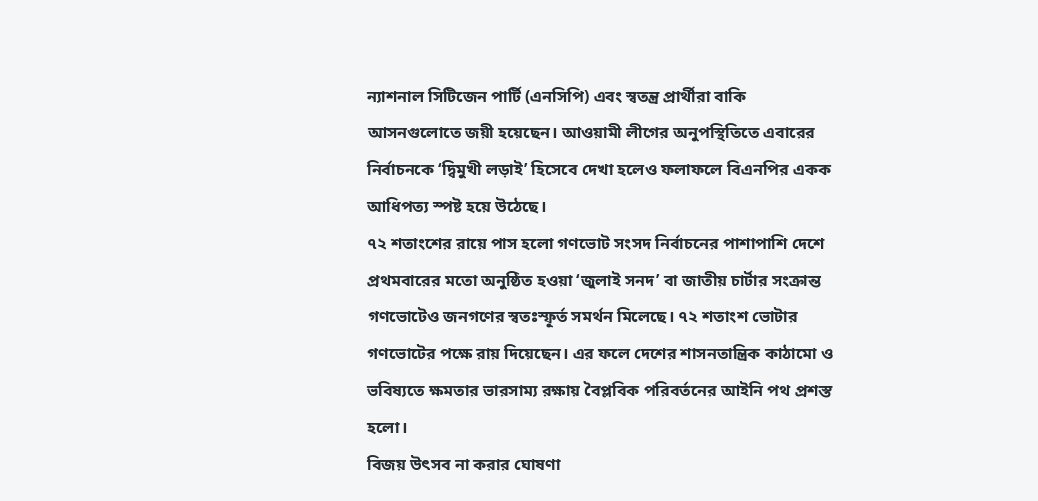ন্যাশনাল সিটিজেন পার্টি (এনসিপি) এবং স্বতন্ত্র প্রার্থীরা বাকি আসনগুলোতে জয়ী হয়েছেন। আওয়ামী লীগের অনুপস্থিতিতে এবারের নির্বাচনকে ‘দ্বিমুখী লড়াই’ হিসেবে দেখা হলেও ফলাফলে বিএনপির একক আধিপত্য স্পষ্ট হয়ে উঠেছে।
৭২ শতাংশের রায়ে পাস হলো গণভোট সংসদ নির্বাচনের পাশাপাশি দেশে প্রথমবারের মতো অনুষ্ঠিত হওয়া ‘জুলাই সনদ’ বা জাতীয় চার্টার সংক্রান্ত গণভোটেও জনগণের স্বতঃস্ফূর্ত সমর্থন মিলেছে। ৭২ শতাংশ ভোটার গণভোটের পক্ষে রায় দিয়েছেন। এর ফলে দেশের শাসনতান্ত্রিক কাঠামো ও ভবিষ্যতে ক্ষমতার ভারসাম্য রক্ষায় বৈপ্লবিক পরিবর্তনের আইনি পথ প্রশস্ত হলো।
বিজয় উৎসব না করার ঘোষণা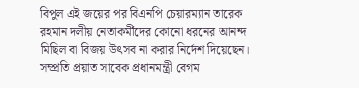বিপুল এই জয়ের পর বিএনপি চেয়ারম্যান তারেক রহমান দলীয় নেতাকর্মীদের কোনো ধরনের আনন্দ মিছিল বা বিজয় উৎসব না করার নির্দেশ দিয়েছেন। সম্প্রতি প্রয়াত সাবেক প্রধানমন্ত্রী বেগম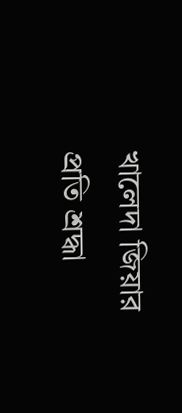খালেদা জিয়ার প্রতি শ্রদ্ধা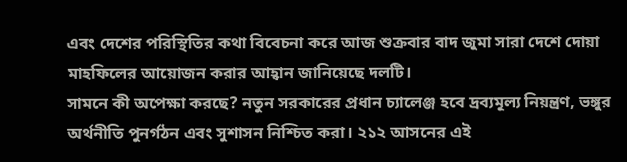এবং দেশের পরিস্থিতির কথা বিবেচনা করে আজ শুক্রবার বাদ জুমা সারা দেশে দোয়া মাহফিলের আয়োজন করার আহ্বান জানিয়েছে দলটি।
সামনে কী অপেক্ষা করছে? নতুন সরকারের প্রধান চ্যালেঞ্জ হবে দ্রব্যমূল্য নিয়ন্ত্রণ, ভঙ্গুর অর্থনীতি পুনর্গঠন এবং সুশাসন নিশ্চিত করা। ২১২ আসনের এই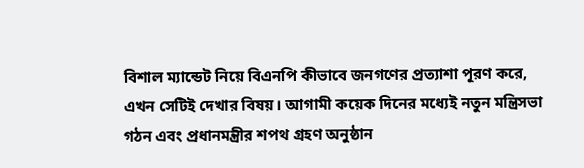বিশাল ম্যান্ডেট নিয়ে বিএনপি কীভাবে জনগণের প্রত্যাশা পূরণ করে, এখন সেটিই দেখার বিষয়। আগামী কয়েক দিনের মধ্যেই নতুন মন্ত্রিসভা গঠন এবং প্রধানমন্ত্রীর শপথ গ্রহণ অনুষ্ঠান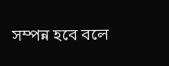সম্পন্ন হবে বলে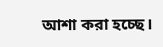আশা করা হচ্ছে।